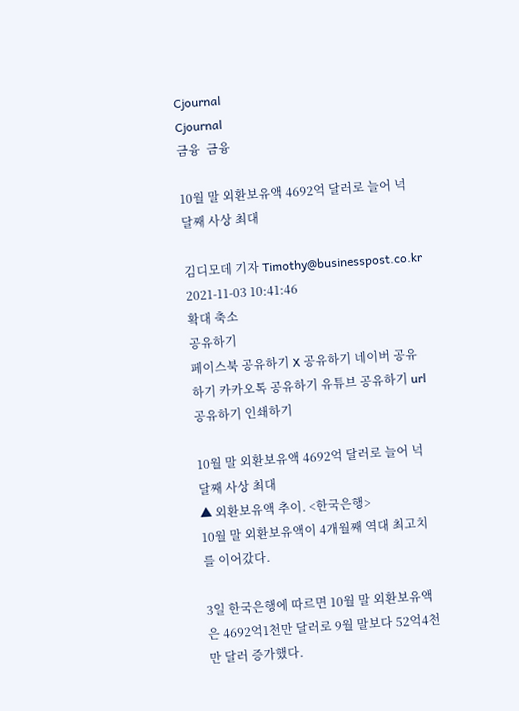Cjournal
Cjournal
금융  금융

10월 말 외환보유액 4692억 달러로 늘어 넉 달째 사상 최대

김디모데 기자 Timothy@businesspost.co.kr 2021-11-03 10:41:46
확대 축소
공유하기
페이스북 공유하기 X 공유하기 네이버 공유하기 카카오톡 공유하기 유튜브 공유하기 url 공유하기 인쇄하기

10월 말 외환보유액 4692억 달러로 늘어 넉 달째 사상 최대
▲ 외환보유액 추이. <한국은행>
10월 말 외환보유액이 4개월째 역대 최고치를 이어갔다.

3일 한국은행에 따르면 10월 말 외환보유액은 4692억1천만 달러로 9월 말보다 52억4천만 달러 증가했다.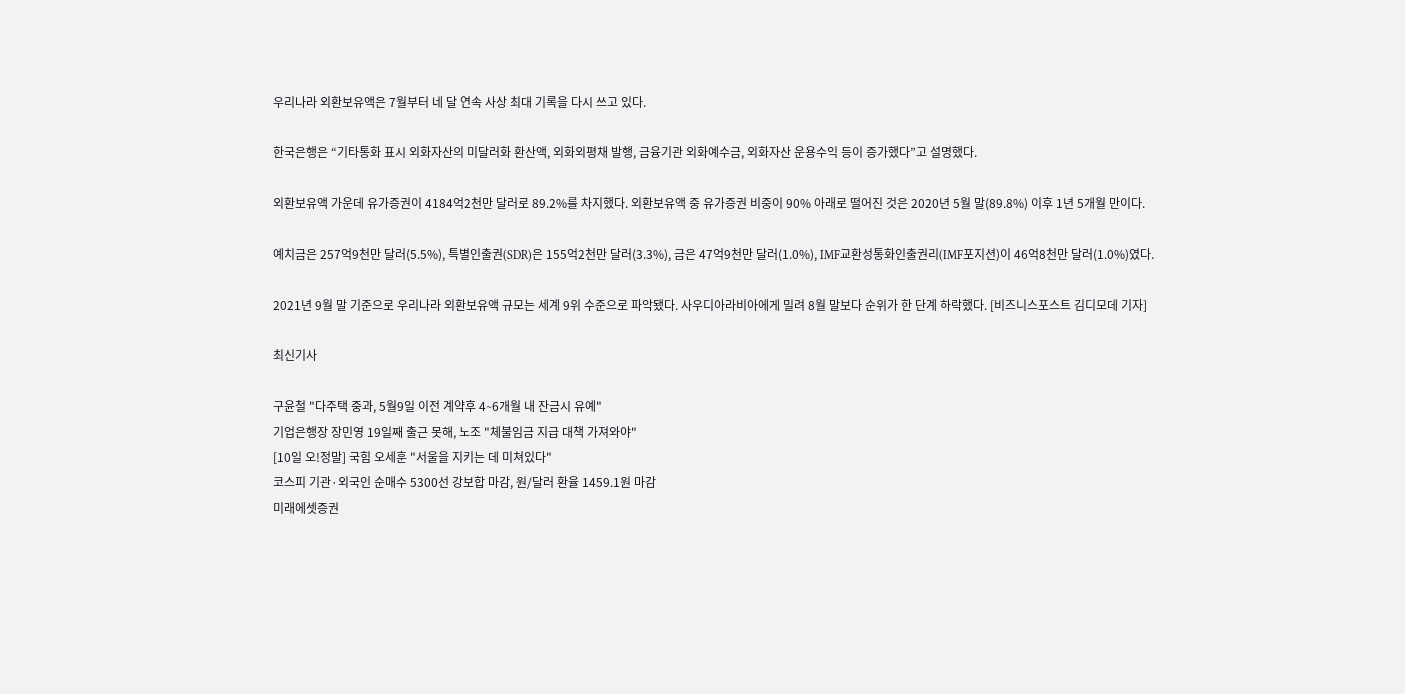우리나라 외환보유액은 7월부터 네 달 연속 사상 최대 기록을 다시 쓰고 있다.

한국은행은 “기타통화 표시 외화자산의 미달러화 환산액, 외화외평채 발행, 금융기관 외화예수금, 외화자산 운용수익 등이 증가했다”고 설명했다.

외환보유액 가운데 유가증권이 4184억2천만 달러로 89.2%를 차지했다. 외환보유액 중 유가증권 비중이 90% 아래로 떨어진 것은 2020년 5월 말(89.8%) 이후 1년 5개월 만이다.

예치금은 257억9천만 달러(5.5%), 특별인출권(SDR)은 155억2천만 달러(3.3%), 금은 47억9천만 달러(1.0%), IMF교환성통화인출권리(IMF포지션)이 46억8천만 달러(1.0%)였다.

2021년 9월 말 기준으로 우리나라 외환보유액 규모는 세계 9위 수준으로 파악됐다. 사우디아라비아에게 밀려 8월 말보다 순위가 한 단계 하락했다. [비즈니스포스트 김디모데 기자]

최신기사

구윤철 "다주택 중과, 5월9일 이전 계약후 4∼6개월 내 잔금시 유예"
기업은행장 장민영 19일째 출근 못해, 노조 "체불임금 지급 대책 가져와야"
[10일 오!정말] 국힘 오세훈 "서울을 지키는 데 미쳐있다"
코스피 기관·외국인 순매수 5300선 강보합 마감, 원/달러 환율 1459.1원 마감
미래에셋증권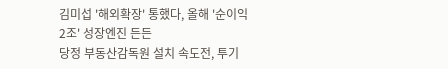김미섭 '해외확장' 통했다, 올해 '순이익 2조' 성장엔진 든든
당정 부동산감독원 설치 속도전, 투기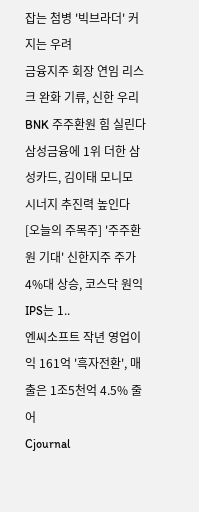잡는 첨병 '빅브라더' 커지는 우려
금융지주 회장 연임 리스크 완화 기류, 신한 우리 BNK 주주환원 힘 실린다
삼성금융에 1위 더한 삼성카드, 김이태 모니모 시너지 추진력 높인다
[오늘의 주목주] '주주환원 기대' 신한지주 주가 4%대 상승, 코스닥 원익IPS는 1..
엔씨소프트 작년 영업이익 161억 '흑자전환', 매출은 1조5천억 4.5% 줄어
Cjournal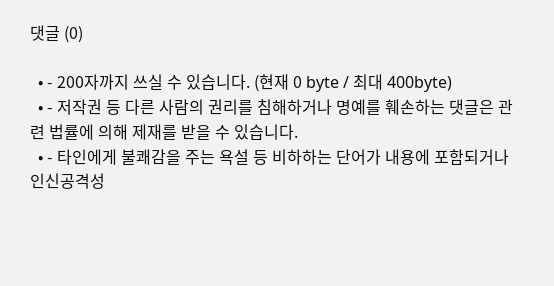댓글 (0)

  • - 200자까지 쓰실 수 있습니다. (현재 0 byte / 최대 400byte)
  • - 저작권 등 다른 사람의 권리를 침해하거나 명예를 훼손하는 댓글은 관련 법률에 의해 제재를 받을 수 있습니다.
  • - 타인에게 불쾌감을 주는 욕설 등 비하하는 단어가 내용에 포함되거나 인신공격성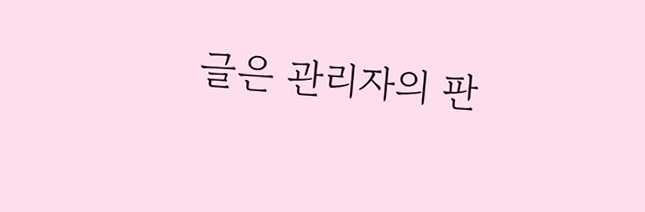글은 관리자의 판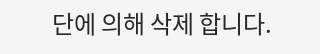단에 의해 삭제 합니다.